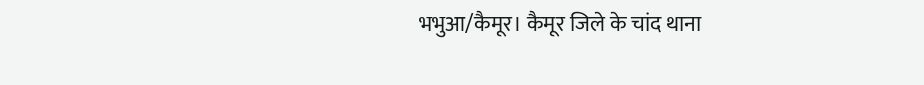भभुआ/कैमूर। कैमूर जिले के चांद थाना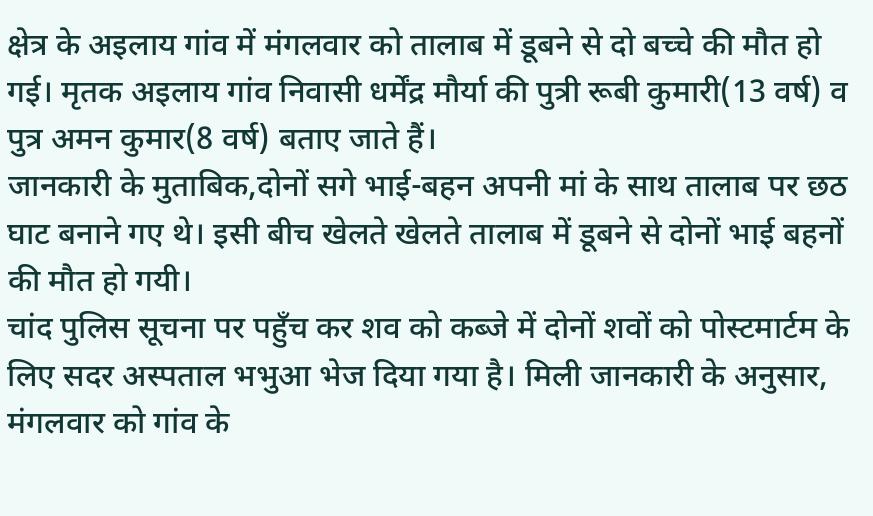क्षेत्र के अइलाय गांव में मंगलवार को तालाब में डूबने से दो बच्चे की मौत हो गई। मृतक अइलाय गांव निवासी धर्मेंद्र मौर्या की पुत्री रूबी कुमारी(13 वर्ष) व पुत्र अमन कुमार(8 वर्ष) बताए जाते हैं।
जानकारी के मुताबिक,दोनों सगे भाई-बहन अपनी मां के साथ तालाब पर छठ घाट बनाने गए थे। इसी बीच खेलते खेलते तालाब में डूबने से दोनों भाई बहनों की मौत हो गयी।
चांद पुलिस सूचना पर पहुँच कर शव को कब्जे में दोनों शवों को पोस्टमार्टम के लिए सदर अस्पताल भभुआ भेज दिया गया है। मिली जानकारी के अनुसार, मंगलवार को गांव के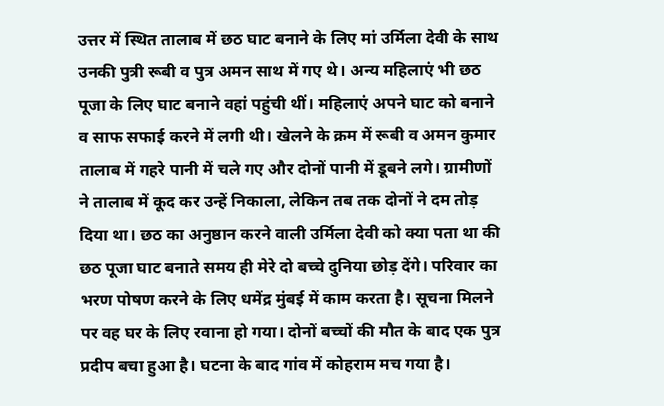उत्तर में स्थित तालाब में छठ घाट बनाने के लिए मां उर्मिला देवी के साथ उनकी पुत्री रूबी व पुत्र अमन साथ में गए थे। अन्य महिलाएं भी छठ पूजा के लिए घाट बनाने वहां पहुंची थीं। महिलाएं अपने घाट को बनाने व साफ सफाई करने में लगी थी। खेलने के क्रम में रूबी व अमन कुमार तालाब में गहरे पानी में चले गए और दोनों पानी में डूबने लगे। ग्रामीणों ने तालाब में कूद कर उन्हें निकाला, लेकिन तब तक दोनों ने दम तोड़ दिया था। छठ का अनुष्ठान करने वाली उर्मिला देवी को क्या पता था की छठ पूजा घाट बनाते समय ही मेरे दो बच्चे दुनिया छोड़ देंगे। परिवार का भरण पोषण करने के लिए धमेंद्र मुंबई में काम करता है। सूचना मिलने पर वह घर के लिए रवाना हो गया। दोनों बच्चों की मौत के बाद एक पुत्र प्रदीप बचा हुआ है। घटना के बाद गांव में कोहराम मच गया है।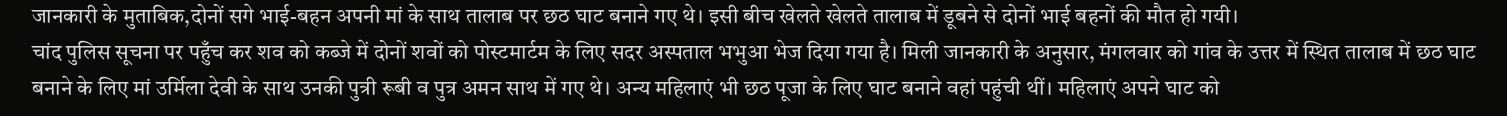जानकारी के मुताबिक,दोनों सगे भाई-बहन अपनी मां के साथ तालाब पर छठ घाट बनाने गए थे। इसी बीच खेलते खेलते तालाब में डूबने से दोनों भाई बहनों की मौत हो गयी।
चांद पुलिस सूचना पर पहुँच कर शव को कब्जे में दोनों शवों को पोस्टमार्टम के लिए सदर अस्पताल भभुआ भेज दिया गया है। मिली जानकारी के अनुसार, मंगलवार को गांव के उत्तर में स्थित तालाब में छठ घाट बनाने के लिए मां उर्मिला देवी के साथ उनकी पुत्री रूबी व पुत्र अमन साथ में गए थे। अन्य महिलाएं भी छठ पूजा के लिए घाट बनाने वहां पहुंची थीं। महिलाएं अपने घाट को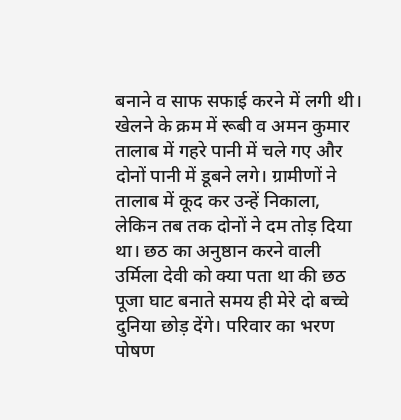बनाने व साफ सफाई करने में लगी थी। खेलने के क्रम में रूबी व अमन कुमार तालाब में गहरे पानी में चले गए और दोनों पानी में डूबने लगे। ग्रामीणों ने तालाब में कूद कर उन्हें निकाला, लेकिन तब तक दोनों ने दम तोड़ दिया था। छठ का अनुष्ठान करने वाली उर्मिला देवी को क्या पता था की छठ पूजा घाट बनाते समय ही मेरे दो बच्चे दुनिया छोड़ देंगे। परिवार का भरण पोषण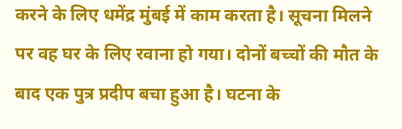करने के लिए धमेंद्र मुंबई में काम करता है। सूचना मिलने पर वह घर के लिए रवाना हो गया। दोनों बच्चों की मौत के बाद एक पुत्र प्रदीप बचा हुआ है। घटना के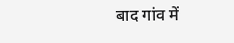बाद गांव में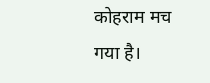कोहराम मच गया है।